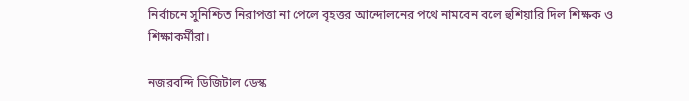নির্বাচনে সুনিশ্চিত নিরাপত্তা না পেলে বৃহত্তর আন্দোলনের পথে নামবেন বলে হুশিয়ারি দিল শিক্ষক ও শিক্ষাকর্মীরা।

নজরবন্দি ডিজিটাল ডেস্ক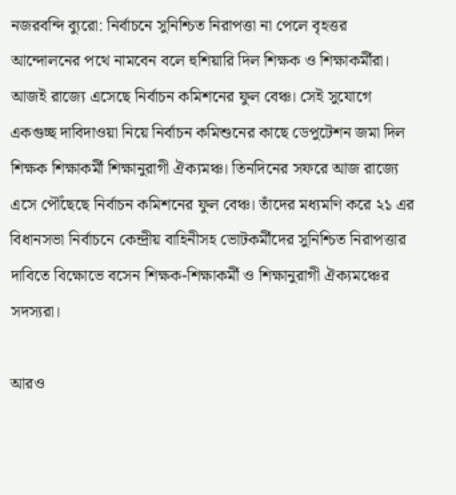নজরবন্দি ব্যুরো: নির্বাচনে সুনিশ্চিত নিরাপত্তা না পেলে বৃহত্তর আন্দোলনের পথে নামবেন বলে হুশিয়ারি দিল শিক্ষক ও শিক্ষাকর্মীরা। আজই রাজ্যে এসেছে নির্বাচন কমিশনের ফুল বেঞ্চ। সেই সুযোগে একগুচ্ছ দাবিদাওয়া নিয়ে নির্বাচন কমিশুনের কাছে ডেপুটেশন জমা দিল শিক্ষক শিক্ষাকর্মী শিক্ষানুরাগী ঐক্যমঞ্চ। তিনদিনের সফরে আজ রাজ্যে এসে পৌঁছেছে নির্বাচন কমিশনের ফুল বেঞ্চ। তাঁদের মধ্যমণি করে ২১ এর বিধানসভা নির্বাচনে কেন্দ্রীয় বাহিনীসহ ভোটকর্মীদের সুনিশ্চিত নিরাপত্তার দাবিতে বিক্ষোভে বসেন শিক্ষক-শিক্ষাকর্মী ও শিক্ষানুরাগী ঐক্যমঞ্চের সদস্যরা।

আরও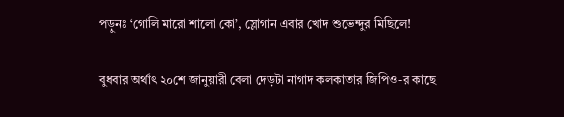পড়ুনঃ ‘গোলি মারো শালো কো’, স্লোগান এবার খোদ শুভেন্দুর মিছিলে!

বুধবার অর্থাৎ ২০শে জানুয়ারী বেলা দেড়টা নাগাদ কলকাতার জিপিও-র কাছে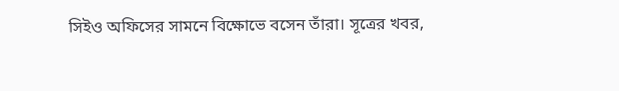সিইও অফিসের সামনে বিক্ষোভে বসেন তাঁরা। সূত্রের খবর,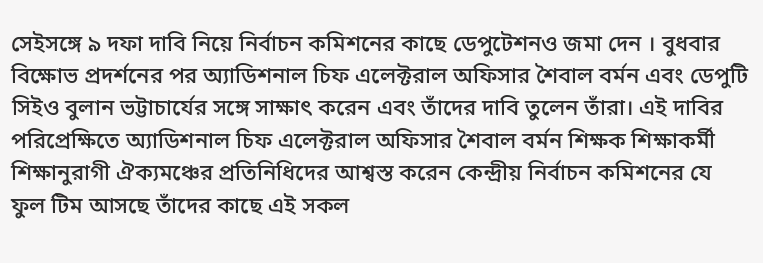সেইসঙ্গে ৯ দফা দাবি নিয়ে নির্বাচন কমিশনের কাছে ডেপুটেশনও জমা দেন । বুধবার বিক্ষোভ প্রদর্শনের পর অ্যাডিশনাল চিফ এলেক্টরাল অফিসার শৈবাল বর্মন এবং ডেপুটি সিইও বুলান ভট্টাচার্যের সঙ্গে সাক্ষাৎ করেন এবং তাঁদের দাবি তুলেন তাঁরা। এই দাবির পরিপ্রেক্ষিতে অ্যাডিশনাল চিফ এলেক্টরাল অফিসার শৈবাল বর্মন শিক্ষক শিক্ষাকর্মী শিক্ষানুরাগী ঐক্যমঞ্চের প্রতিনিধিদের আশ্বস্ত করেন কেন্দ্রীয় নির্বাচন কমিশনের যে ফুল টিম আসছে তাঁদের কাছে এই সকল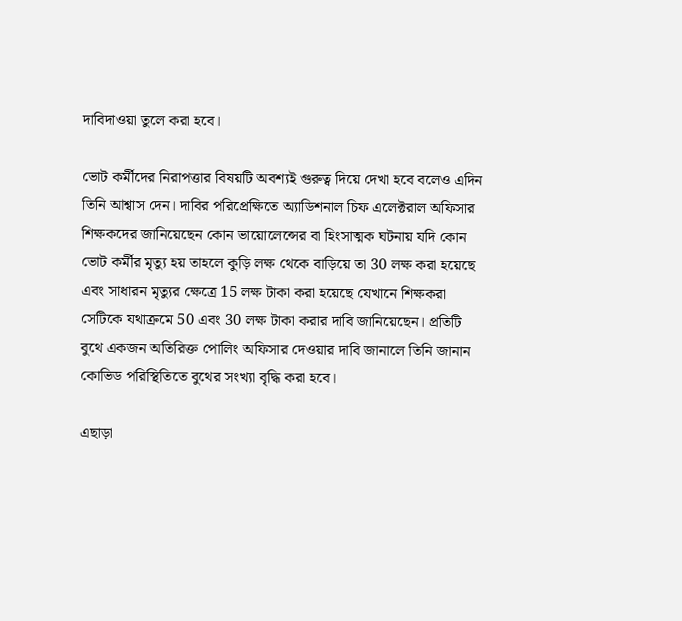দাবিদাওয়া তুলে করা হবে।

ভোট কর্মীদের নিরাপত্তার বিষয়টি অবশ্যই গুরুত্ব দিয়ে দেখা হবে বলেও এদিন তিনি আশ্বাস দেন। দাবির পরিপ্রেক্ষিতে অ্যাডিশনাল চিফ এলেক্টরাল অফিসার শিক্ষকদের জানিয়েছেন কোন ভায়োলেন্সের বা হিংসাত্মক ঘটনায় যদি কোন ভোট কর্মীর মৃত্যু হয় তাহলে কুড়ি লক্ষ থেকে বাড়িয়ে তা 30 লক্ষ করা হয়েছে এবং সাধারন মৃত্যুর ক্ষেত্রে 15 লক্ষ টাকা করা হয়েছে যেখানে শিক্ষকরা সেটিকে যথাক্রমে 50 এবং 30 লক্ষ টাকা করার দাবি জানিয়েছেন। প্রতিটি বুথে একজন অতিরিক্ত পোলিং অফিসার দেওয়ার দাবি জানালে তিনি জানান কোভিড পরিস্থিতিতে বুথের সংখ্যা বৃদ্ধি করা হবে।

এছাড়া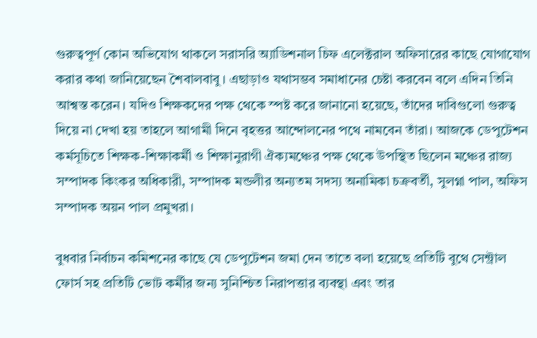গুরুত্বপূর্ণ কোন অভিযোগ থাকলে সরাসরি অ্যাডিশনাল চিফ এলেক্টরাল অফিসারের কাছে যোগাযোগ করার কথা জানিয়েছেন শৈবালবাবু । এছাড়াও যথাসম্ভব সমাধানের চেষ্টা করবেন বলে এদিন তিনি আশ্বস্ত করেন। যদিও শিক্ষকদের পক্ষ থেকে স্পষ্ট করে জানানো হয়েছে, তাঁদের দাবিগুলো গুরুত্ব দিয়ে না দেখা হয় তাহলে আগামী দিনে বৃহত্তর আন্দোলনের পথে নামবেন তাঁরা। আজকে ডেপুটেশন কর্মসূচিতে শিক্ষক-শিক্ষাকর্মী ও শিক্ষানুরাগী ঐক্যমঞ্চের পক্ষ থেকে উপস্থিত ছিলেন মঞ্চের রাজ্য সম্পাদক কিংকর অধিকারী, সম্পাদক মন্ডলীর অন্যতম সদস্য অনামিকা চক্রবর্তী, সুলগ্না পাল, অফিস সম্পাদক অয়ন পাল প্রমুখরা।

বুধবার নির্বাচন কমিশনের কাছে যে ডেপুটেশন জমা দেন তাতে বলা হয়েছে প্রতিটি বুথে সেন্ট্রাল ফোর্স সহ প্রতিটি ভোট কর্মীর জন্য সুনিশ্চিত নিরাপত্তার ব্যবস্থা এবং তার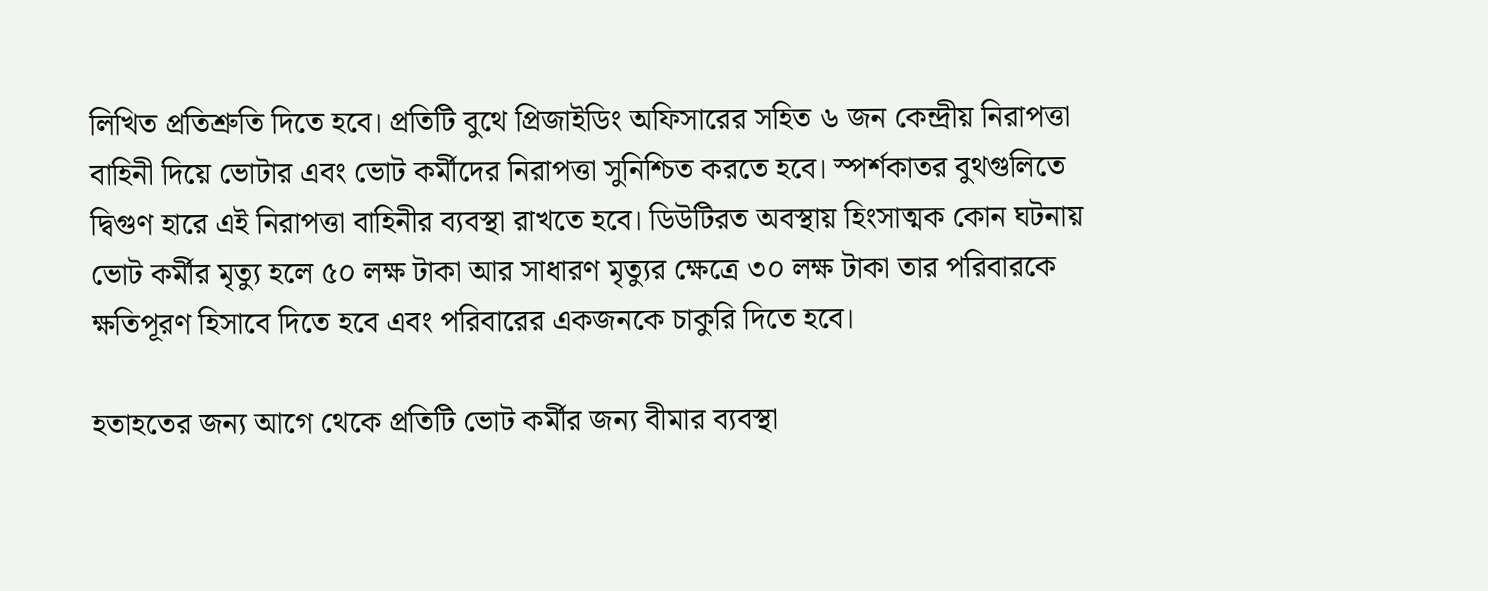লিখিত প্রতিশ্রুতি দিতে হবে। প্রতিটি বুথে প্রিজাইডিং অফিসারের সহিত ৬ জন কেন্দ্রীয় নিরাপত্তা বাহিনী দিয়ে ভোটার এবং ভোট কর্মীদের নিরাপত্তা সুনিশ্চিত করতে হবে। স্পর্শকাতর বুথগুলিতে দ্বিগুণ হারে এই নিরাপত্তা বাহিনীর ব্যবস্থা রাখতে হবে। ডিউটিরত অবস্থায় হিংসাত্মক কোন ঘটনায় ভোট কর্মীর মৃত্যু হলে ৫০ লক্ষ টাকা আর সাধারণ মৃত্যুর ক্ষেত্রে ৩০ লক্ষ টাকা তার পরিবারকে ক্ষতিপূরণ হিসাবে দিতে হবে এবং পরিবারের একজনকে চাকুরি দিতে হবে।

হতাহতের জন্য আগে থেকে প্রতিটি ভোট কর্মীর জন্য বীমার ব্যবস্থা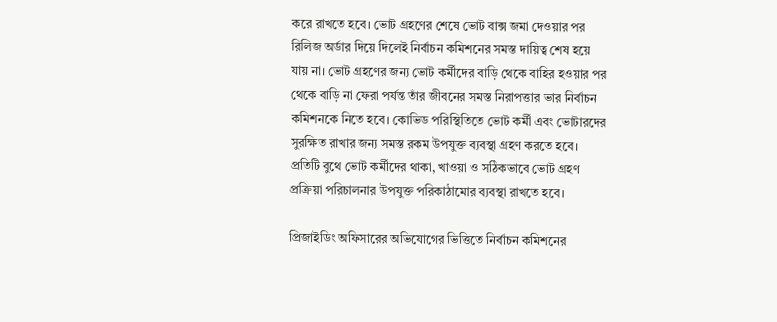করে রাখতে হবে। ভোট গ্রহণের শেষে ভোট বাক্স জমা দেওয়ার পর রিলিজ অর্ডার দিয়ে দিলেই নির্বাচন কমিশনের সমস্ত দায়িত্ব শেষ হয়ে যায় না। ভোট গ্রহণের জন্য ভোট কর্মীদের বাড়ি থেকে বাহির হওয়ার পর থেকে বাড়ি না ফেরা পর্যন্ত তাঁর জীবনের সমস্ত নিরাপত্তার ভার নির্বাচন কমিশনকে নিতে হবে। কোভিড পরিস্থিতিতে ভোট কর্মী এবং ভোটারদের সুরক্ষিত রাখার জন্য সমস্ত রকম উপযুক্ত ব্যবস্থা গ্রহণ করতে হবে। প্রতিটি বুথে ভোট কর্মীদের থাকা, খাওয়া ও সঠিকভাবে ভোট গ্রহণ প্রক্রিয়া পরিচালনার উপযুক্ত পরিকাঠামোর ব্যবস্থা রাখতে হবে।

প্রিজাইডিং অফিসারের অভিযোগের ভিত্তিতে নির্বাচন কমিশনের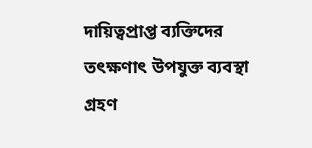দায়িত্বপ্রাপ্ত ব্যক্তিদের তৎক্ষণাৎ উপযুক্ত ব্যবস্থা গ্রহণ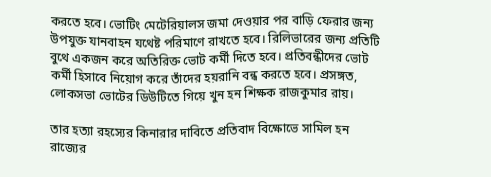করতে হবে। ভোটিং মেটেরিয়ালস জমা দেওয়ার পর বাড়ি ফেরার জন্য উপযুক্ত যানবাহন যথেষ্ট পরিমাণে রাখতে হবে। রিলিভারের জন্য প্রতিটি বুথে একজন করে অতিরিক্ত ভোট কর্মী দিতে হবে। প্রতিবন্ধীদের ভোট কর্মী হিসাবে নিয়োগ করে তাঁদের হয়রানি বন্ধ করতে হবে। প্রসঙ্গত, লোকসভা ভোটের ডিউটিতে গিয়ে খুন হন শিক্ষক রাজকুমার রায়।

তার হত্যা রহস্যের কিনারার দাবিতে প্রতিবাদ বিক্ষোভে সামিল হন রাজ্যের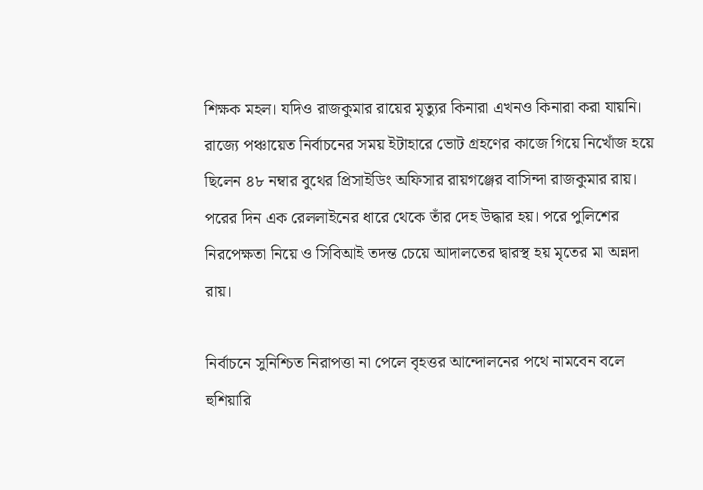শিক্ষক মহল। যদিও রাজকুমার রায়ের মৃত্যুর কিনারা এখনও কিনারা করা যায়নি। রাজ্যে পঞ্চায়েত নির্বাচনের সময় ইটাহারে ভোট গ্রহণের কাজে গিয়ে নিখোঁজ হয়ে ছিলেন ৪৮ নম্বার বুথের প্রিসাইডিং অফিসার রায়গঞ্জের বাসিন্দা রাজকুমার রায়। পরের দিন এক রেললাইনের ধারে থেকে তাঁর দেহ উদ্ধার হয়। পরে পুলিশের নিরপেক্ষতা নিয়ে ও সিবিআই তদন্ত চেয়ে আদালতের দ্বারস্থ হয় মৃতের মা অন্নদা রায়।

নির্বাচনে সুনিশ্চিত নিরাপত্তা না পেলে বৃহত্তর আন্দোলনের পথে নামবেন বলে হুশিয়ারি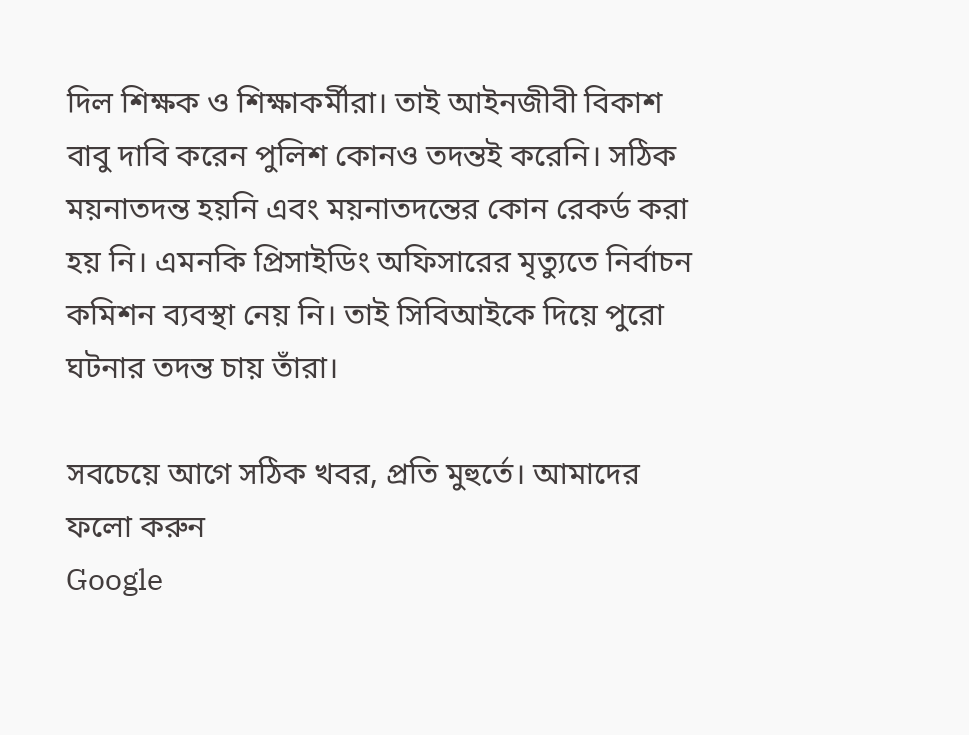দিল শিক্ষক ও শিক্ষাকর্মীরা। তাই আইনজীবী বিকাশ বাবু দাবি করেন পুলিশ কোনও তদন্তই করেনি। সঠিক ময়নাতদন্ত হয়নি এবং ময়নাতদন্তের কোন রেকর্ড করা হয় নি। এমনকি প্রিসাইডিং অফিসারের মৃত্যুতে নির্বাচন কমিশন ব্যবস্থা নেয় নি। তাই সিবিআইকে দিয়ে পুরো ঘটনার তদন্ত চায় তাঁরা।

সবচেয়ে আগে সঠিক খবর, প্রতি মুহুর্তে। আমাদের ফলো করুন
Google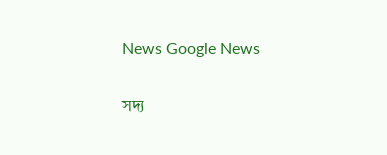News Google News

সদ্য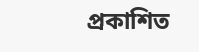প্রকাশিত